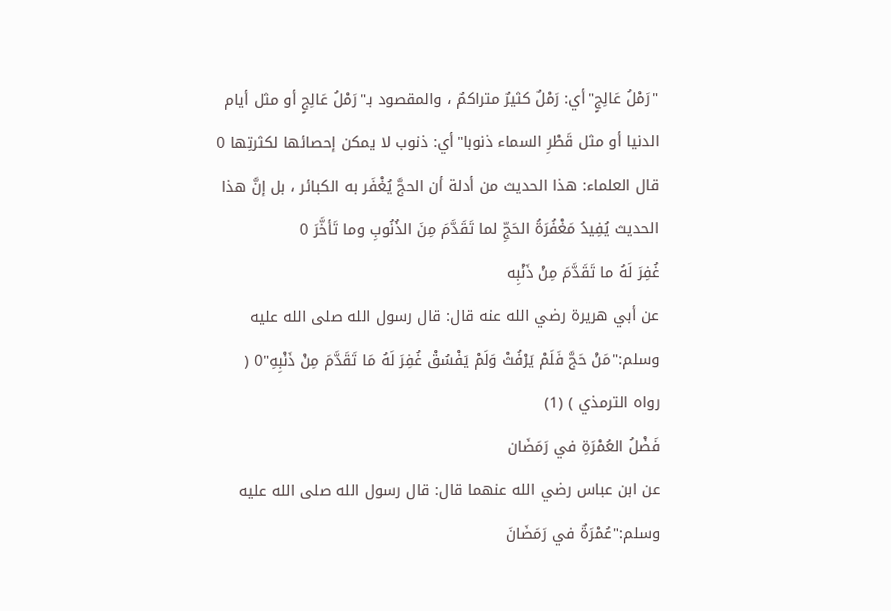"رَمْلُ عَالِجٍ"أي: رَمْلٌ كثيرٌ متراكمٌ ، والمقصود بـ"رَمْلُ عَالِجٍ أو مثل أيام الدنيا أو مثل قَطْرِ السماء ذنوبا"أي: ذنوب لا يمكن إحصائها لكثرتِها 0
قال العلماء: هذا الحديث من أدلة أن الحجَّ يُغْفَر به الكبائر ، بل إنَّ هذا الحديث يُفِيدُ مَغْفُرَةُ الحَجِّ لما تَقَدَّمَ مِنَ الذُنُوبِ وما تَأخَّرَ 0
غُفِرَ لَهُ ما تَقَدَّمَ مِنْ ذَنْبِه
عن أبي هريرة رضي الله عنه قال: قال رسول الله صلى الله عليه وسلم:"مَنْ حَجَّ فَلَمْ يَرْفُثْ وَلَمْ يَفْسُقْ غُفِرَ لَهُ مَا تَقَدَّمَ مِنْ ذَنْبِهِ"0 ( رواه الترمذي ) (1)
فَضْلُ العُمْرَةِ في رَمَضَان
عن ابن عباس رضي الله عنهما قال: قال رسول الله صلى الله عليه وسلم:"عُمْرَةٌ في رَمَضَانَ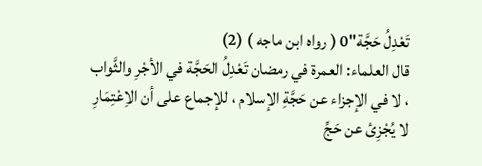تَعْدِلُ حَجَّة"0 ( رواه ابن ماجه ) (2)
قال العلماء: العمرة في رمضان تَعْدِلُ الحَجَّة في الأجْرِ والثَّواب ، لا في الإجزاء عن حَجَّةِ الإسلام ، للإجماع على أن الاِعْتِمَارِ لا يُجْزِئ عن حَجِّ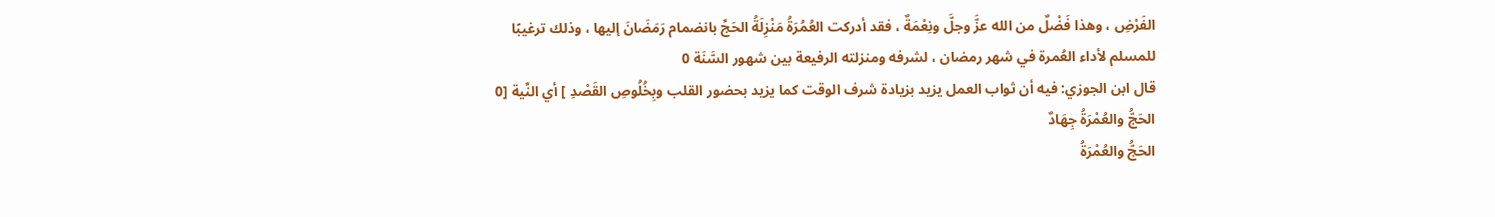الفَرْضِ ، وهذا فَضْلٌ من الله عزَّ وجلَّ ونِعْمَةٌ ، فقد أدركت العُمُرَةُ مَنْزِلَةُ الحَجِّ بانضمام رَمَضَانَ إليها ، وذلك ترغيبًا للمسلم لأداء العُمرة في شهر رمضان ، لشرفه ومنزلته الرفيعة بين شهور السَّنَة 0
قال ابن الجوزي: فيه أن ثواب العمل يزيد بزيادة شرف الوقت كما يزيد بحضور القلب وبِخُلُوصِ القَصْدِ ] أي النِّية [0
الحَجُّ والعُمْرَةُ جِهَادٌ
الحَجُّ والعُمْرَةُ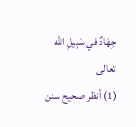جِهَادٌ في سَبِيلِ الله تعالى
(1) أنظر صحيح سنن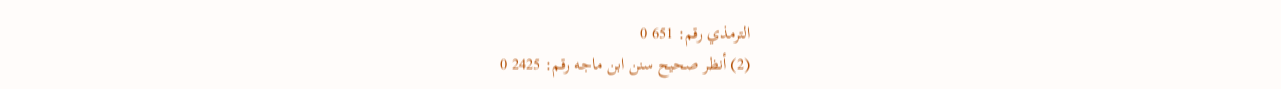الترمذي رقم: 651 0
(2) أنظر صحيح سنن ابن ماجه رقم: 2425 0